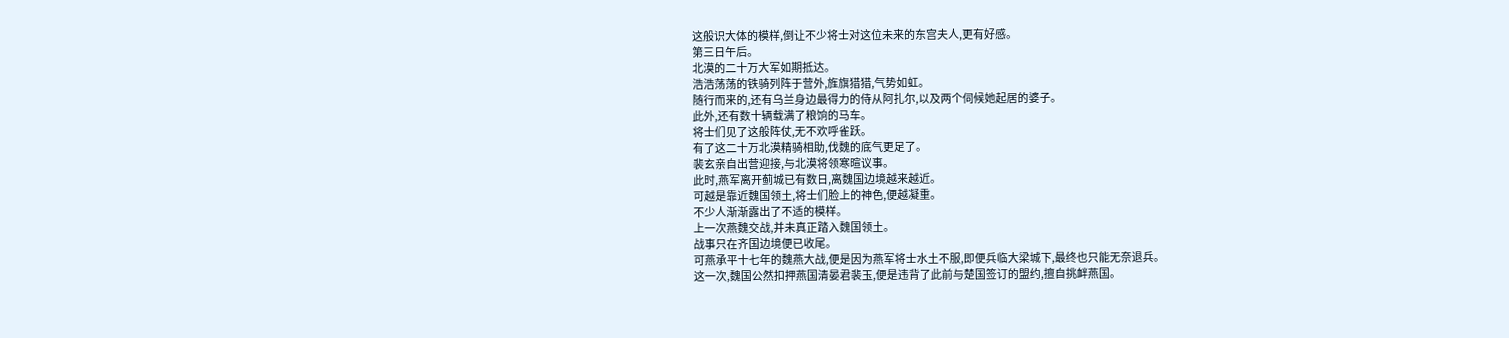这般识大体的模样,倒让不少将士对这位未来的东宫夫人,更有好感。
第三日午后。
北漠的二十万大军如期抵达。
浩浩荡荡的铁骑列阵于营外,旌旗猎猎,气势如虹。
随行而来的,还有乌兰身边最得力的侍从阿扎尔,以及两个伺候她起居的婆子。
此外,还有数十辆载满了粮饷的马车。
将士们见了这般阵仗,无不欢呼雀跃。
有了这二十万北漠精骑相助,伐魏的底气更足了。
裴玄亲自出营迎接,与北漠将领寒暄议事。
此时,燕军离开蓟城已有数日,离魏国边境越来越近。
可越是靠近魏国领土,将士们脸上的神色,便越凝重。
不少人渐渐露出了不适的模样。
上一次燕魏交战,并未真正踏入魏国领土。
战事只在齐国边境便已收尾。
可燕承平十七年的魏燕大战,便是因为燕军将士水土不服,即便兵临大梁城下,最终也只能无奈退兵。
这一次,魏国公然扣押燕国清晏君裴玉,便是违背了此前与楚国签订的盟约,擅自挑衅燕国。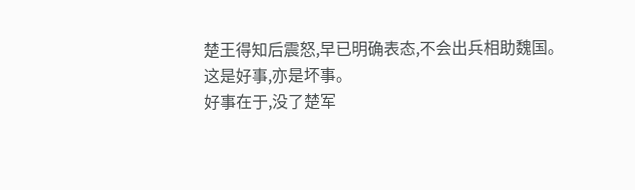楚王得知后震怒,早已明确表态,不会出兵相助魏国。
这是好事,亦是坏事。
好事在于,没了楚军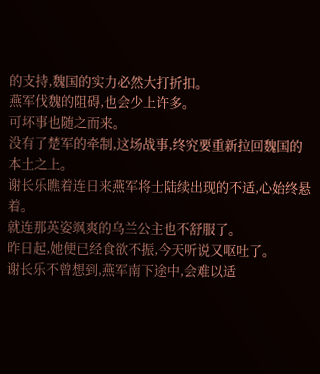的支持,魏国的实力必然大打折扣。
燕军伐魏的阻碍,也会少上许多。
可坏事也随之而来。
没有了楚军的牵制,这场战事,终究要重新拉回魏国的本土之上。
谢长乐瞧着连日来燕军将士陆续出现的不适,心始终悬着。
就连那英姿飒爽的乌兰公主也不舒服了。
昨日起,她便已经食欲不振,今天听说又呕吐了。
谢长乐不曾想到,燕军南下途中,会难以适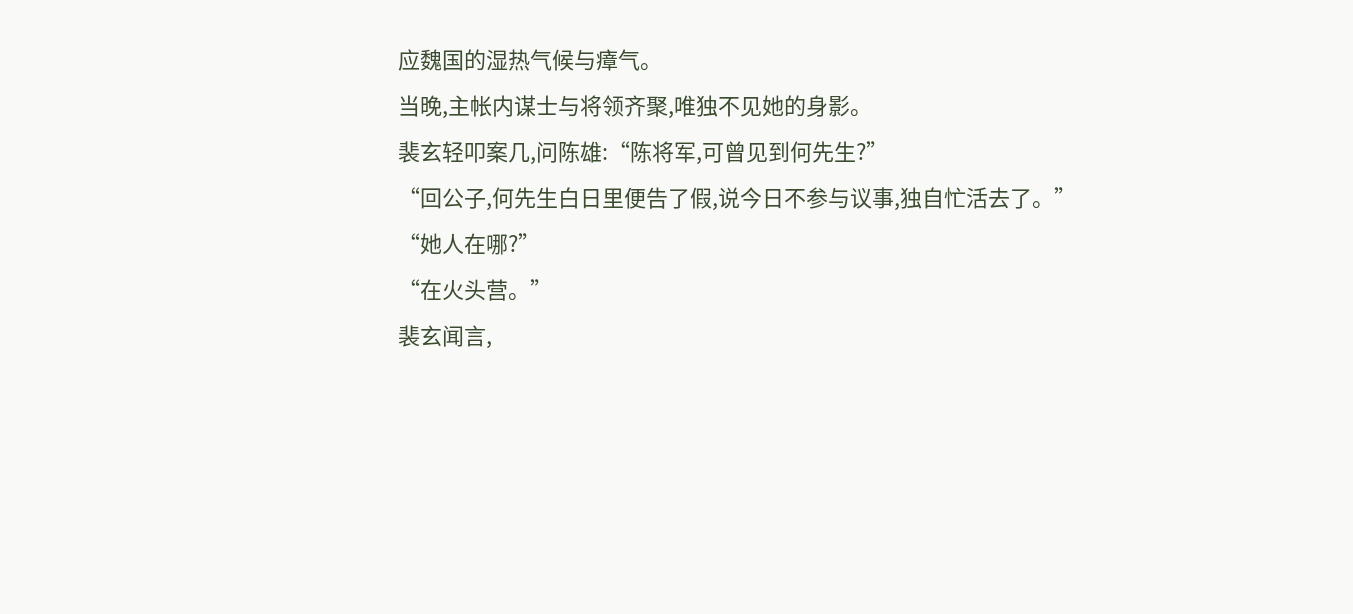应魏国的湿热气候与瘴气。
当晚,主帐内谋士与将领齐聚,唯独不见她的身影。
裴玄轻叩案几,问陈雄:“陈将军,可曾见到何先生?”
“回公子,何先生白日里便告了假,说今日不参与议事,独自忙活去了。”
“她人在哪?”
“在火头营。”
裴玄闻言,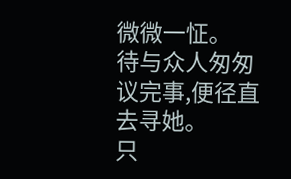微微一怔。
待与众人匆匆议完事,便径直去寻她。
只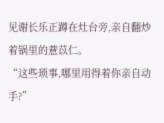见谢长乐正蹲在灶台旁,亲自翻炒着锅里的薏苡仁。
“这些琐事,哪里用得着你亲自动手?”